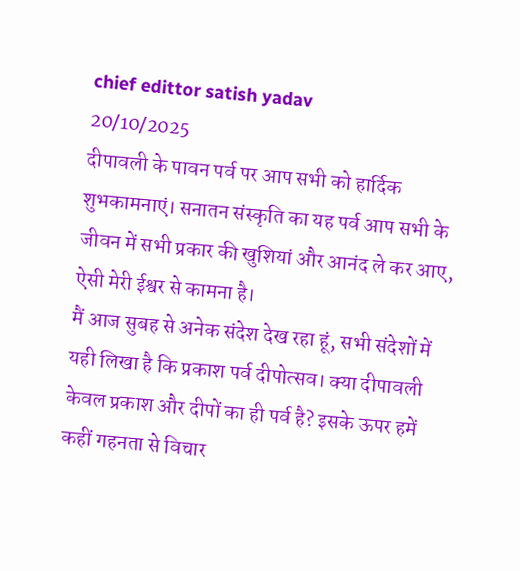chief edittor satish yadav
20/10/2025
दीपावली के पावन पर्व पर आप सभी को हार्दिक शुभकामनाएं। सनातन संस्कृति का यह पर्व आप सभी के जीवन में सभी प्रकार की खुशियां और आनंद ले कर आए, ऐसी मेरी ईश्वर से कामना है।
मैं आज सुबह से अनेक संदेश देख रहा हूं, सभी संदेशों में यही लिखा है कि प्रकाश पर्व दीपोत्सव। क्या दीपावली केवल प्रकाश और दीपों का ही पर्व है? इसके ऊपर हमें कहीं गहनता से विचार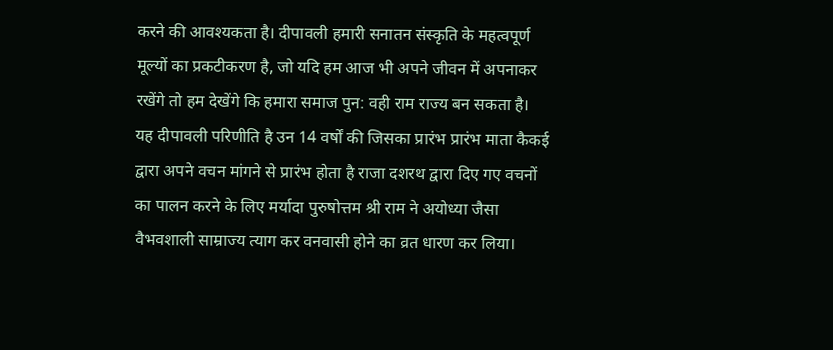करने की आवश्यकता है। दीपावली हमारी सनातन संस्कृति के महत्वपूर्ण मूल्यों का प्रकटीकरण है, जो यदि हम आज भी अपने जीवन में अपनाकर रखेंगे तो हम देखेंगे कि हमारा समाज पुन: वही राम राज्य बन सकता है।
यह दीपावली परिणीति है उन 14 वर्षों की जिसका प्रारंभ प्रारंभ माता कैकई द्वारा अपने वचन मांगने से प्रारंभ होता है राजा दशरथ द्वारा दिए गए वचनों का पालन करने के लिए मर्यादा पुरुषोत्तम श्री राम ने अयोध्या जैसा वैभवशाली साम्राज्य त्याग कर वनवासी होने का व्रत धारण कर लिया।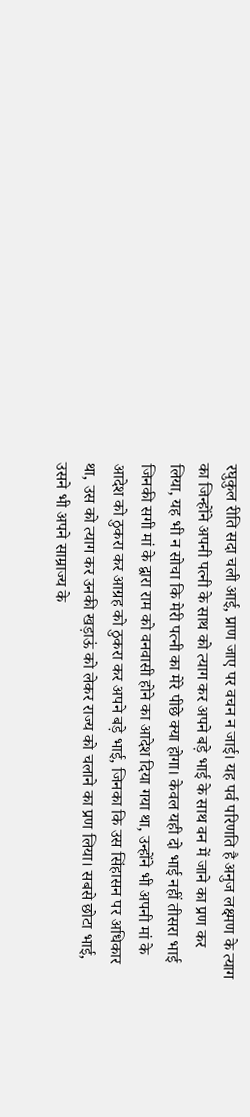रघुकुल रीति सदा चली आई, प्राण जाए पर वचन न जाई। यह पर्व परिणति है अनुज लक्ष्मण के त्याग का जिन्होंने अपनी पत्नी के साथ को त्याग कर अपने बड़े भाई के साथ वन में जाने का प्रण कर लिया, यह भी न सोचा कि मेरी पत्नी का मेरे पीछे क्या होगा। केवल यही दो भाई नहीं तीसरा भाई जिनकी सगी मां के द्वारा राम को वनवासी होने का आदेश दिया गया था, उन्होंने भी अपनी मां के आदेश को ठुकरा कर आग्रह को ठुकरा कर अपने बड़े भाई, जिनका कि उस सिंहासन पर अधिकार था, उस को त्याग कर उनकी खड़ाऊं को लेकर राज्य को चलाने का प्रण लिया। सबसे छोटा भाई, उसने भी अपने साम्राज्य के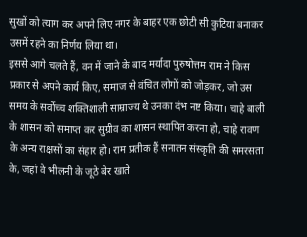सुखों को त्याग कर अपने लिए नगर के बाहर एक छोटी सी कुटिया बनाकर उसमें रहने का निर्णय लिया था।
इससे आगे चलते हैं, वन में जाने के बाद मर्यादा पुरुषोत्तम राम ने किस प्रकार से अपने कार्य किए, समाज से वंचित लोगों को जोड़कर, जो उस समय के सर्वोच्च शक्तिशाली साम्राज्य थे उनका दंभ नष्ट किया। चाहे बाली के शासन को समाप्त कर सुग्रीव का शासन स्थापित करना हो, चाहे रावण के अन्य राक्षसों का संहार हो। राम प्रतीक हैं सनातन संस्कृति की समरसता के, जहां वे भीलनी के जूठे बेर खाते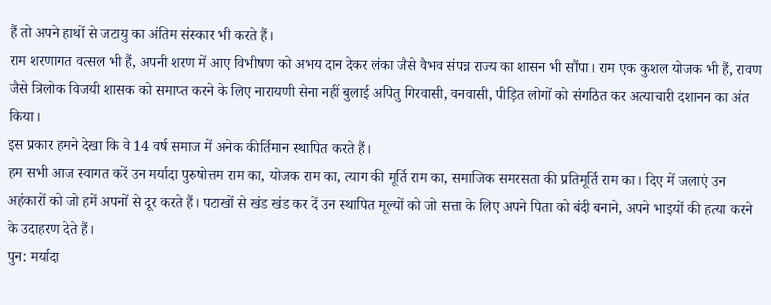हैं तो अपने हाथों से जटायु का अंतिम संस्कार भी करते हैं।
राम शरणागत वत्सल भी हैं, अपनी शरण में आए विभीषण को अभय दान देकर लंका जैसे वैभव संपन्न राज्य का शासन भी सौंपा। राम एक कुशल योजक भी हैं, रावण जैसे त्रिलोक विजयी शासक को समाप्त करने के लिए नारायणी सेना नहीं बुलाई अपितु गिरवासी, वनवासी, पीड़ित लोगों को संगठित कर अत्याचारी दशानन का अंत किया।
इस प्रकार हमने देखा कि वे 14 वर्ष समाज में अनेक कीर्तिमान स्थापित करते हैं।
हम सभी आज स्वागत करें उन मर्यादा पुरुषोत्तम राम का, योजक राम का, त्याग की मूर्ति राम का, समाजिक समरसता की प्रतिमूर्ति राम का। दिए में जलाएं उन अहंकारों को जो हमें अपनों से दूर करते हैं। पटाखों से खंड खंड कर दें उन स्थापित मूल्यों को जो सत्ता के लिए अपने पिता को बंदी बनाने, अपने भाइयों की हत्या करने के उदाहरण देते हैं।
पुन: मर्यादा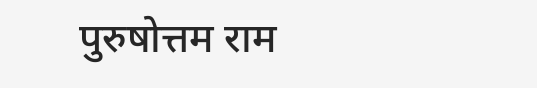पुरुषोत्तम राम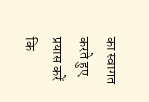का स्वागत करते हुए प्रयास करें कि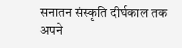सनातन संस्कृति दीर्घकाल तक अपने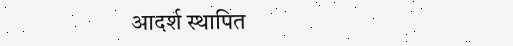आदर्श स्थापित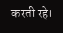करती रहे।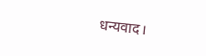धन्यवाद।